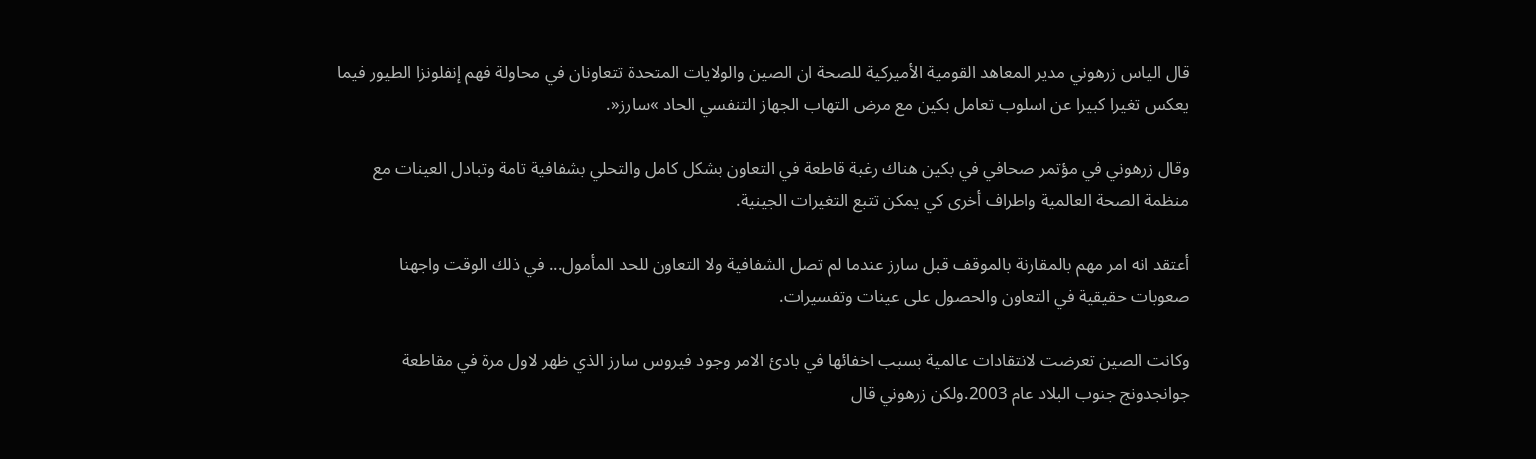قال الياس زرهوني مدير المعاهد القومية الأميركية للصحة ان الصين والولايات المتحدة تتعاونان في محاولة فهم إنفلونزا الطيور فيما يعكس تغيرا كبيرا عن اسلوب تعامل بكين مع مرض التهاب الجهاز التنفسي الحاد »سارز«.

وقال زرهوني في مؤتمر صحافي في بكين هناك رغبة قاطعة في التعاون بشكل كامل والتحلي بشفافية تامة وتبادل العينات مع منظمة الصحة العالمية واطراف أخرى كي يمكن تتبع التغيرات الجينية.

أعتقد انه امر مهم بالمقارنة بالموقف قبل سارز عندما لم تصل الشفافية ولا التعاون للحد المأمول... في ذلك الوقت واجهنا صعوبات حقيقية في التعاون والحصول على عينات وتفسيرات.

وكانت الصين تعرضت لانتقادات عالمية بسبب اخفائها في بادئ الامر وجود فيروس سارز الذي ظهر لاول مرة في مقاطعة جوانجدونج جنوب البلاد عام 2003.ولكن زرهوني قال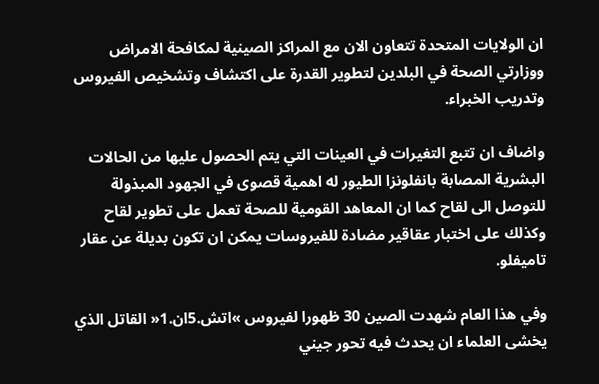ان الولايات المتحدة تتعاون الان مع المراكز الصينية لمكافحة الامراض ووزارتي الصحة في البلدين لتطوير القدرة على اكتشاف وتشخيص الفيروس وتدريب الخبراء.

واضاف ان تتبع التغيرات في العينات التي يتم الحصول عليها من الحالات البشرية المصابة بانفلونزا الطيور له اهمية قصوى في الجهود المبذولة للتوصل الى لقاح كما ان المعاهد القومية للصحة تعمل على تطوير لقاح وكذلك على اختبار عقاقير مضادة للفيروسات يمكن ان تكون بديلة عن عقار تاميفلو.

وفي هذا العام شهدت الصين 30 ظهورا لفيروس »اتش.5ان.1« القاتل الذي يخشى العلماء ان يحدث فيه تحور جيني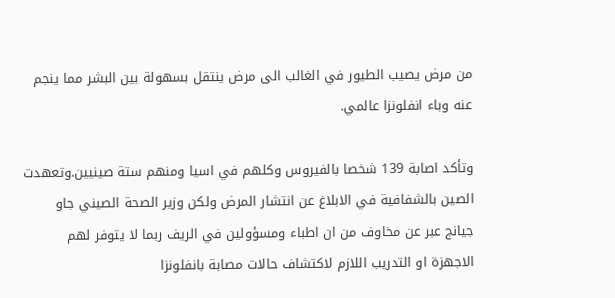من مرض يصيب الطيور في الغالب الى مرض ينتقل بسهولة بين البشر مما ينجم عنه وباء انفلونزا عالمي.

وتأكد اصابة 139 شخصا بالفيروس وكلهم في اسيا ومنهم ستة صينيين.وتعهدت الصين بالشفافية في الابلاغ عن انتشار المرض ولكن وزير الصحة الصيني جاو جيانج عبر عن مخاوف من ان اطباء ومسؤولين في الريف ربما لا يتوفر لهم الاجهزة او التدريب اللازم لاكتشاف حالات مصابة بانفلونزا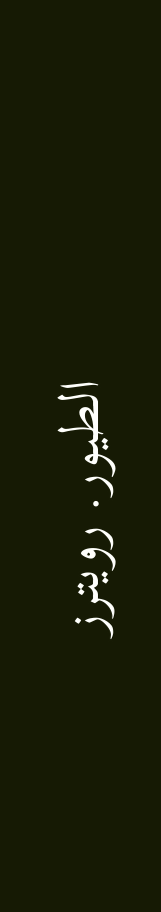الطيور. رويترز